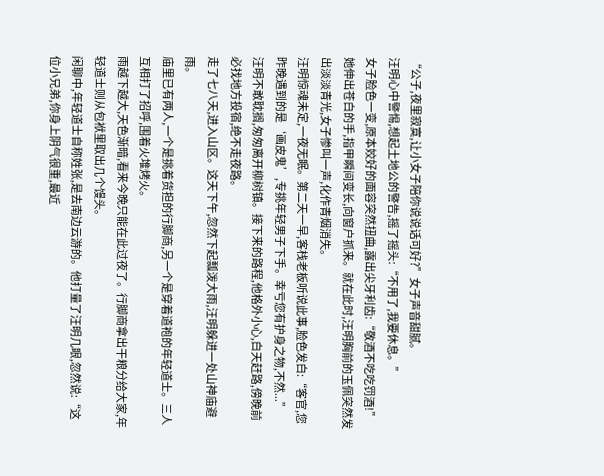“公子,夜里寂寞,让小女子陪你说说话可好?”女子声音甜腻。
汪明心中警惕,想起土地公的警告,摇了摇头:“不用了,我要休息。”
女子脸色一变,原本姣好的面容突然扭曲,露出尖牙利齿:“敬酒不吃吃罚酒!”
她伸出苍白的手,指甲瞬间变长,向窗户抓来。就在此时,汪明胸前的玉佩突然发出淡淡青光,女子惨叫一声,化作青烟消失。
汪明惊魂未定,一夜无眠。第二天一早,客栈老板听说此事,脸色发白:“客官,您昨晚遇到的是‘画皮鬼’,专挑年轻男子下手。幸亏您有护身之物,不然...”
汪明不敢耽搁,匆匆离开柳树镇。接下来的路程,他格外小心,白天赶路,傍晚前必找地方投宿,绝不走夜路。
走了七八天,进入山区。这天下午,忽然下起瓢泼大雨,汪明躲进一处山神庙避雨。
庙里已有两人,一个是挑着货担的行脚商,另一个是穿着道袍的年轻道士。三人互相打了招呼,围着火堆烤火。
雨越下越大,天色渐暗,看来今晚只能在此过夜了。行脚商拿出干粮分给大家,年轻道士则从包袱里取出几个馒头。
闲聊中,年轻道士自称姓张,是去南边云游的。他打量了汪明几眼,忽然说:“这位小兄弟,你身上阴气很重,最近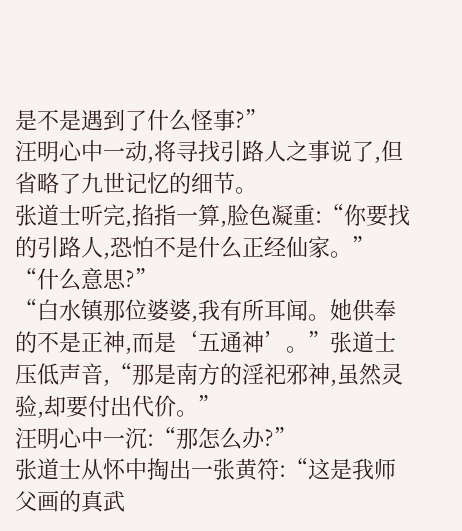是不是遇到了什么怪事?”
汪明心中一动,将寻找引路人之事说了,但省略了九世记忆的细节。
张道士听完,掐指一算,脸色凝重:“你要找的引路人,恐怕不是什么正经仙家。”
“什么意思?”
“白水镇那位婆婆,我有所耳闻。她供奉的不是正神,而是‘五通神’。”张道士压低声音,“那是南方的淫祀邪神,虽然灵验,却要付出代价。”
汪明心中一沉:“那怎么办?”
张道士从怀中掏出一张黄符:“这是我师父画的真武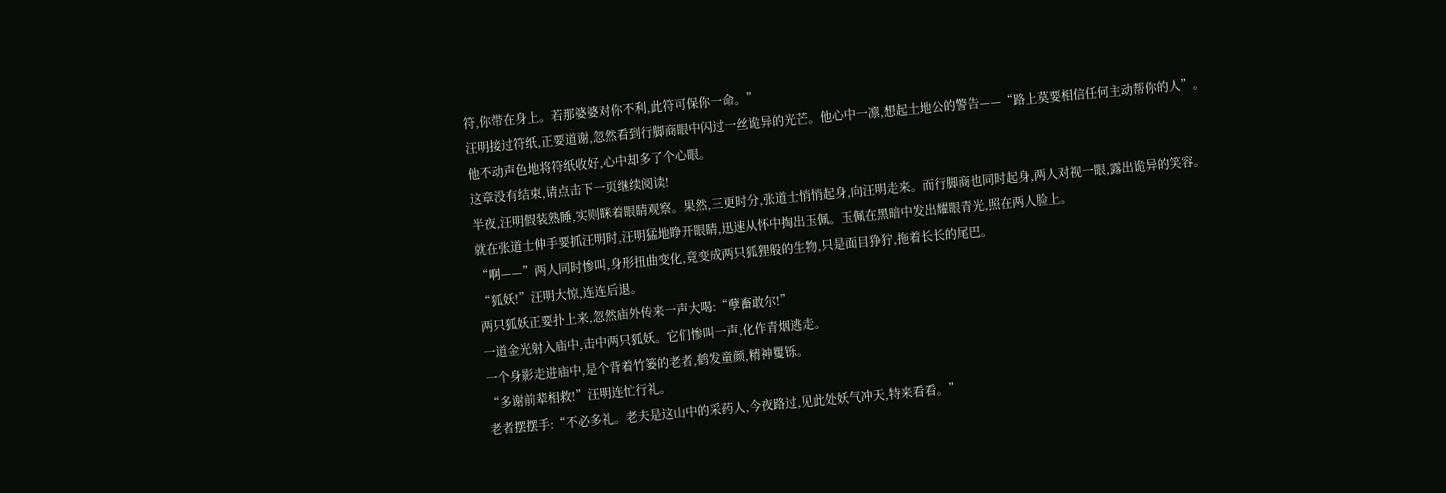符,你带在身上。若那婆婆对你不利,此符可保你一命。”
汪明接过符纸,正要道谢,忽然看到行脚商眼中闪过一丝诡异的光芒。他心中一凛,想起土地公的警告——“路上莫要相信任何主动帮你的人”。
他不动声色地将符纸收好,心中却多了个心眼。
这章没有结束,请点击下一页继续阅读!
半夜,汪明假装熟睡,实则眯着眼睛观察。果然,三更时分,张道士悄悄起身,向汪明走来。而行脚商也同时起身,两人对视一眼,露出诡异的笑容。
就在张道士伸手要抓汪明时,汪明猛地睁开眼睛,迅速从怀中掏出玉佩。玉佩在黑暗中发出耀眼青光,照在两人脸上。
“啊——”两人同时惨叫,身形扭曲变化,竟变成两只狐狸般的生物,只是面目狰狞,拖着长长的尾巴。
“狐妖!”汪明大惊,连连后退。
两只狐妖正要扑上来,忽然庙外传来一声大喝:“孽畜敢尔!”
一道金光射入庙中,击中两只狐妖。它们惨叫一声,化作青烟逃走。
一个身影走进庙中,是个背着竹篓的老者,鹤发童颜,精神矍铄。
“多谢前辈相救!”汪明连忙行礼。
老者摆摆手:“不必多礼。老夫是这山中的采药人,今夜路过,见此处妖气冲天,特来看看。”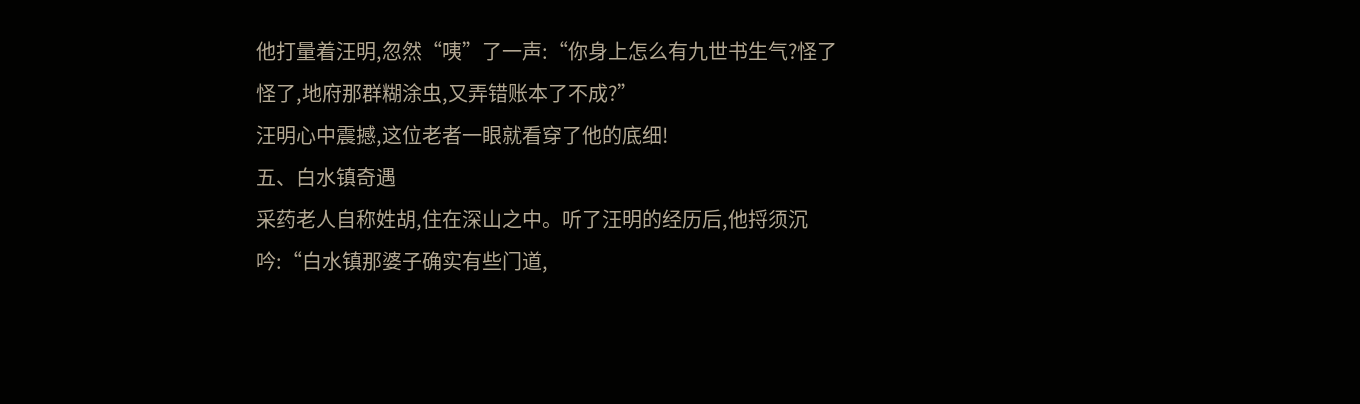他打量着汪明,忽然“咦”了一声:“你身上怎么有九世书生气?怪了怪了,地府那群糊涂虫,又弄错账本了不成?”
汪明心中震撼,这位老者一眼就看穿了他的底细!
五、白水镇奇遇
采药老人自称姓胡,住在深山之中。听了汪明的经历后,他捋须沉吟:“白水镇那婆子确实有些门道,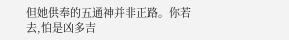但她供奉的五通神并非正路。你若去,怕是凶多吉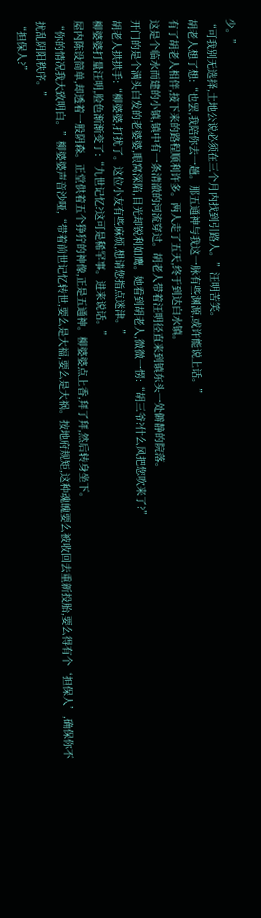少。”
“可我别无选择,土地公说必须在三个月内找到引路人。”汪明苦笑。
胡老人想了想:“也罢,我陪你去一趟。那五通神与我这一脉有些渊源,或许能说上话。”
有了胡老人相伴,接下来的路程顺利许多。两人走了五天,终于到达白水镇。
这是个临水而建的小镇,镇中有一条清澈的河流穿过。胡老人带着汪明径直来到镇东头一处僻静的院落。
开门的是个满头白发的老婆婆,眼窝深陷,目光却锐利如鹰。她看到胡老人,微微一愣:“胡三爷?什么风把您吹来了?”
胡老人拱拱手:“柳婆婆,打扰了。这位小友有些麻烦,想请您指点迷津。”
柳婆婆打量汪明,脸色渐渐变了:“九世记忆?这可是稀罕事。进来说话。”
屋内陈设简单,却透着一股阴森。正堂供着五个狰狞的神像,正是五通神。柳婆婆点上香,拜了拜,然后转身坐下。
“你的情况我大致明白。”柳婆婆声音沙哑,“带着前世记忆转世,要么是大福,要么是大祸。按地府规矩,这种魂魄要么被收回去重新投胎,要么得有个‘担保人’,确保你不扰乱阴阳秩序。”
“担保人?”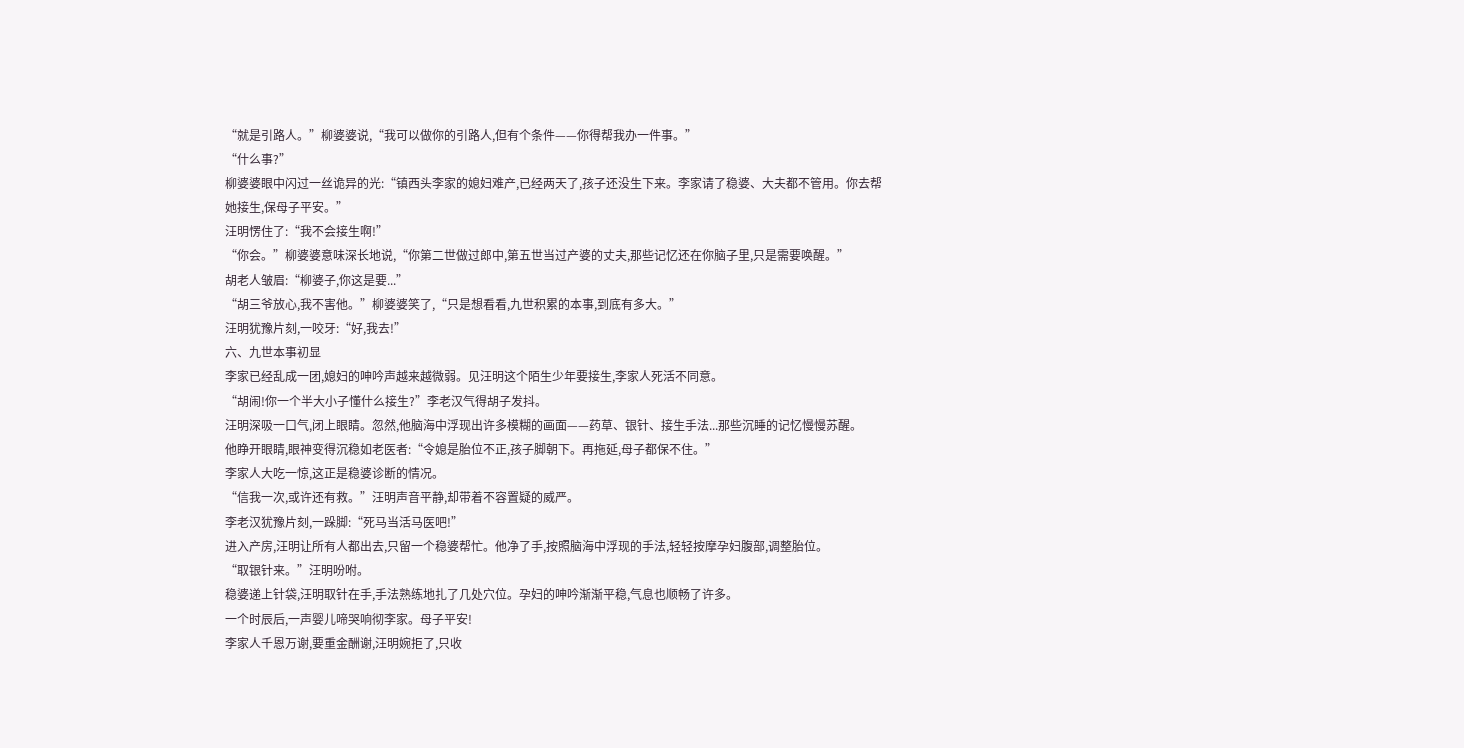“就是引路人。”柳婆婆说,“我可以做你的引路人,但有个条件——你得帮我办一件事。”
“什么事?”
柳婆婆眼中闪过一丝诡异的光:“镇西头李家的媳妇难产,已经两天了,孩子还没生下来。李家请了稳婆、大夫都不管用。你去帮她接生,保母子平安。”
汪明愣住了:“我不会接生啊!”
“你会。”柳婆婆意味深长地说,“你第二世做过郎中,第五世当过产婆的丈夫,那些记忆还在你脑子里,只是需要唤醒。”
胡老人皱眉:“柳婆子,你这是要...”
“胡三爷放心,我不害他。”柳婆婆笑了,“只是想看看,九世积累的本事,到底有多大。”
汪明犹豫片刻,一咬牙:“好,我去!”
六、九世本事初显
李家已经乱成一团,媳妇的呻吟声越来越微弱。见汪明这个陌生少年要接生,李家人死活不同意。
“胡闹!你一个半大小子懂什么接生?”李老汉气得胡子发抖。
汪明深吸一口气,闭上眼睛。忽然,他脑海中浮现出许多模糊的画面——药草、银针、接生手法...那些沉睡的记忆慢慢苏醒。
他睁开眼睛,眼神变得沉稳如老医者:“令媳是胎位不正,孩子脚朝下。再拖延,母子都保不住。”
李家人大吃一惊,这正是稳婆诊断的情况。
“信我一次,或许还有救。”汪明声音平静,却带着不容置疑的威严。
李老汉犹豫片刻,一跺脚:“死马当活马医吧!”
进入产房,汪明让所有人都出去,只留一个稳婆帮忙。他净了手,按照脑海中浮现的手法,轻轻按摩孕妇腹部,调整胎位。
“取银针来。”汪明吩咐。
稳婆递上针袋,汪明取针在手,手法熟练地扎了几处穴位。孕妇的呻吟渐渐平稳,气息也顺畅了许多。
一个时辰后,一声婴儿啼哭响彻李家。母子平安!
李家人千恩万谢,要重金酬谢,汪明婉拒了,只收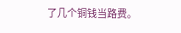了几个铜钱当路费。